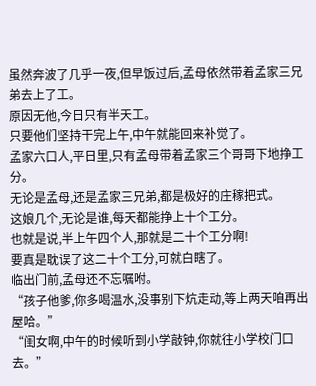虽然奔波了几乎一夜,但早饭过后,孟母依然带着孟家三兄弟去上了工。
原因无他,今日只有半天工。
只要他们坚持干完上午,中午就能回来补觉了。
孟家六口人,平日里,只有孟母带着孟家三个哥哥下地挣工分。
无论是孟母,还是孟家三兄弟,都是极好的庄稼把式。
这娘几个,无论是谁,每天都能挣上十个工分。
也就是说,半上午四个人,那就是二十个工分啊!
要真是耽误了这二十个工分,可就白瞎了。
临出门前,孟母还不忘嘱咐。
“孩子他爹,你多喝温水,没事别下炕走动,等上两天咱再出屋哈。”
“闺女啊,中午的时候听到小学敲钟,你就往小学校门口去。”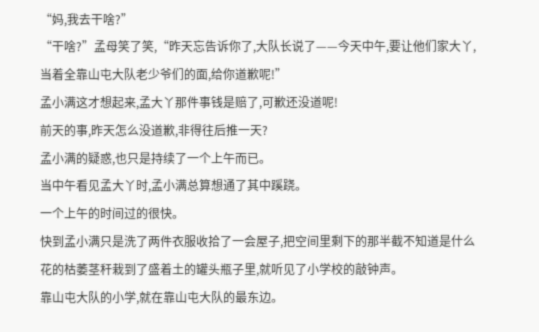“妈,我去干啥?”
“干啥?”孟母笑了笑,“昨天忘告诉你了,大队长说了——今天中午,要让他们家大丫,当着全靠山屯大队老少爷们的面,给你道歉呢!”
孟小满这才想起来,孟大丫那件事钱是赔了,可歉还没道呢!
前天的事,昨天怎么没道歉,非得往后推一天?
孟小满的疑惑,也只是持续了一个上午而已。
当中午看见孟大丫时,孟小满总算想通了其中蹊跷。
一个上午的时间过的很快。
快到孟小满只是洗了两件衣服收拾了一会屋子,把空间里剩下的那半截不知道是什么花的枯萎茎秆栽到了盛着土的罐头瓶子里,就听见了小学校的敲钟声。
靠山屯大队的小学,就在靠山屯大队的最东边。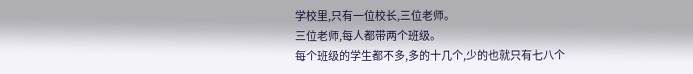学校里,只有一位校长,三位老师。
三位老师,每人都带两个班级。
每个班级的学生都不多,多的十几个,少的也就只有七八个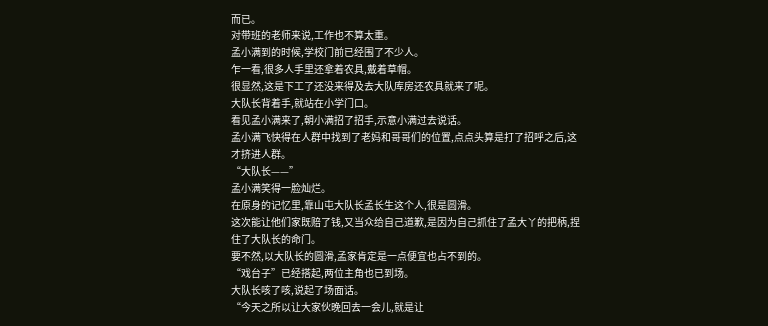而已。
对带班的老师来说,工作也不算太重。
孟小满到的时候,学校门前已经围了不少人。
乍一看,很多人手里还拿着农具,戴着草帽。
很显然,这是下工了还没来得及去大队库房还农具就来了呢。
大队长背着手,就站在小学门口。
看见孟小满来了,朝小满招了招手,示意小满过去说话。
孟小满飞快得在人群中找到了老妈和哥哥们的位置,点点头算是打了招呼之后,这才挤进人群。
“大队长——”
孟小满笑得一脸灿烂。
在原身的记忆里,靠山屯大队长孟长生这个人,很是圆滑。
这次能让他们家既赔了钱,又当众给自己道歉,是因为自己抓住了孟大丫的把柄,捏住了大队长的命门。
要不然,以大队长的圆滑,孟家肯定是一点便宜也占不到的。
“戏台子”已经搭起,两位主角也已到场。
大队长咳了咳,说起了场面话。
“今天之所以让大家伙晚回去一会儿,就是让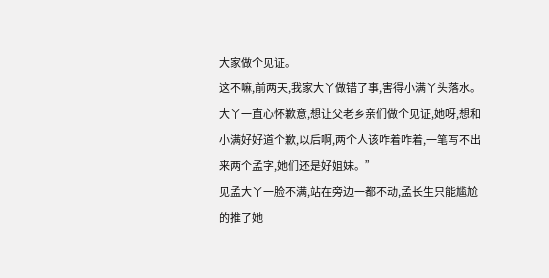大家做个见证。
这不嘛,前两天,我家大丫做错了事,害得小满丫头落水。
大丫一直心怀歉意,想让父老乡亲们做个见证,她呀,想和小满好好道个歉,以后啊,两个人该咋着咋着,一笔写不出来两个孟字,她们还是好姐妹。”
见孟大丫一脸不满,站在旁边一都不动,孟长生只能尴尬的推了她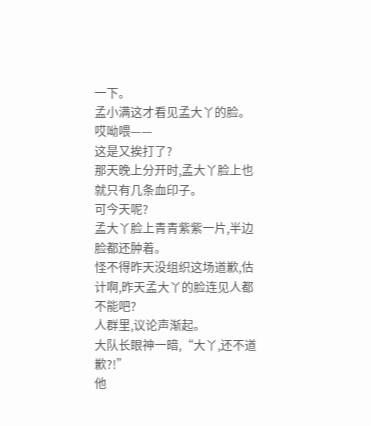一下。
孟小满这才看见孟大丫的脸。
哎呦喂——
这是又挨打了?
那天晚上分开时,孟大丫脸上也就只有几条血印子。
可今天呢?
孟大丫脸上青青紫紫一片,半边脸都还肿着。
怪不得昨天没组织这场道歉,估计啊,昨天孟大丫的脸连见人都不能吧?
人群里,议论声渐起。
大队长眼神一暗,“大丫,还不道歉?!”
他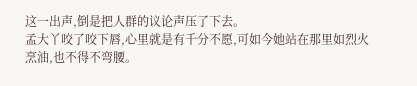这一出声,倒是把人群的议论声压了下去。
孟大丫咬了咬下唇,心里就是有千分不愿,可如今她站在那里如烈火烹油,也不得不弯腰。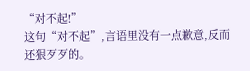“对不起!”
这句“对不起”,言语里没有一点歉意,反而还狠歹歹的。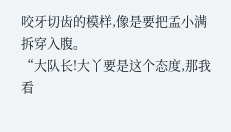咬牙切齿的模样,像是要把孟小满拆穿入腹。
“大队长!大丫要是这个态度,那我看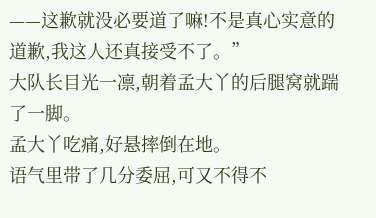——这歉就没必要道了嘛!不是真心实意的道歉,我这人还真接受不了。”
大队长目光一凛,朝着孟大丫的后腿窝就踹了一脚。
孟大丫吃痛,好悬摔倒在地。
语气里带了几分委屈,可又不得不